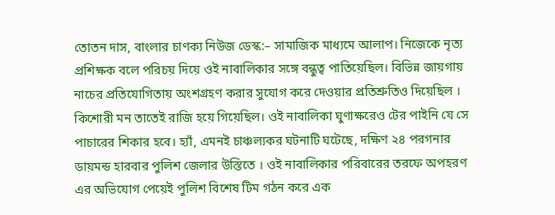তোতন দাস, বাংলার চাণক্য নিউজ ডেস্ক:– সামাজিক মাধ্যমে আলাপ। নিজেকে নৃত্য প্রশিক্ষক বলে পরিচয় দিয়ে ওই নাবালিকার সঙ্গে বন্ধুত্ব পাতিয়েছিল। বিভিন্ন জায়গায় নাচের প্রতিযোগিতায় অংশগ্রহণ করার সুযোগ করে দেওয়ার প্রতিশ্রুতিও দিয়েছিল । কিশোরী মন তাতেই রাজি হয়ে গিয়েছিল। ওই নাবালিকা ঘুণাক্ষরেও টের পাইনি যে সে পাচারের শিকার হবে। হ্যাঁ, এমনই চাঞ্চল্যকর ঘটনাটি ঘটেছে, দক্ষিণ ২৪ পরগনার ডায়মন্ড হারবার পুলিশ জেলার উস্তিতে । ওই নাবালিকার পরিবারের তরফে অপহরণ এর অভিযোগ পেয়েই পুলিশ বিশেষ টিম গঠন করে এক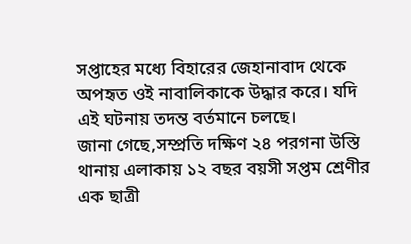সপ্তাহের মধ্যে বিহারের জেহানাবাদ থেকে অপহৃত ওই নাবালিকাকে উদ্ধার করে। যদি এই ঘটনায় তদন্ত বর্তমানে চলছে।
জানা গেছে,সম্প্রতি দক্ষিণ ২৪ পরগনা উস্তি থানায় এলাকায় ১২ বছর বয়সী সপ্তম শ্রেণীর এক ছাত্রী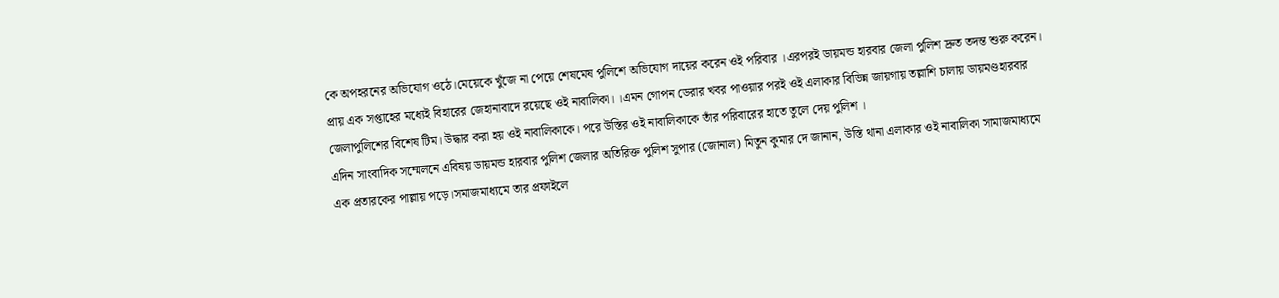কে অপহরনের অভিযোগ ওঠে।মেয়েকে খুঁজে না পেয়ে শেষমেষ পুলিশে অভিযোগ দায়ের করেন ওই পরিবার ।এরপরই ডায়মন্ড হারবার জেলা পুলিশ দ্রুত তদন্ত শুরু করেন। প্রায় এক সপ্তাহের মধ্যেই বিহারের জেহানাবাদে রয়েছে ওই নাবালিকা। ।এমন গোপন ডেরার খবর পাওয়ার পরই ওই এলাকার বিভিন্ন জায়গায় তল্লাশি চালায় ডায়মণ্ডহারবার জেলাপুলিশের বিশেষ টিম। উদ্ধার করা হয় ওই নাবালিকাকে। পরে উস্তির ওই নাবালিকাকে তাঁর পরিবারের হাতে তুলে দেয় পুলিশ ।
এদিন সাংবাদিক সম্মেলনে এবিষয় ডায়মন্ড হারবার পুলিশ জেলার অতিরিক্ত পুলিশ সুপার (জোনাল) মিতুন কুমার দে জানান, উস্তি থানা এলাকার ওই নাবালিকা সামাজমাধ্যমে এক প্রতারকের পাল্লায় পড়ে।সমাজমাধ্যমে তার প্রফাইলে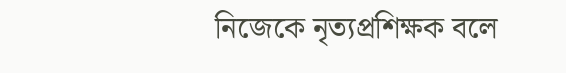নিজেকে নৃত্যপ্রশিক্ষক বলে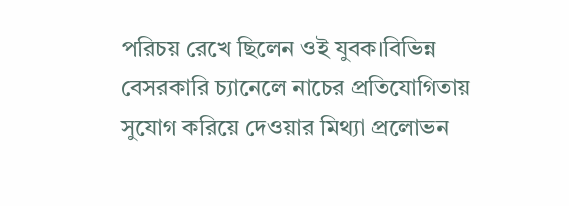পরিচয় রেখে ছিলেন ওই যুবক।বিভিন্ন বেসরকারি চ্যানেলে নাচের প্রতিযোগিতায় সুযোগ করিয়ে দেওয়ার মিথ্যা প্রলোভন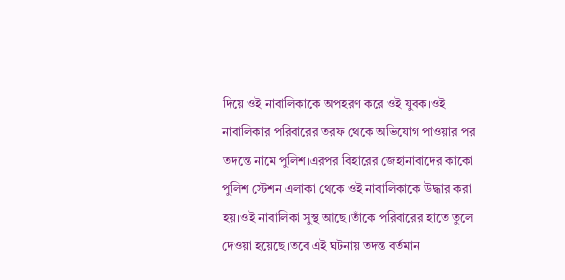দিয়ে ওই নাবালিকাকে অপহরণ করে ওই যুবক।ওই নাবালিকার পরিবারের তরফ থেকে অভিযোগ পাওয়ার পর তদন্তে নামে পুলিশ।এরপর বিহারের জেহানাবাদের কাকো পুলিশ স্টেশন এলাকা থেকে ওই নাবালিকাকে উদ্ধার করা হয়।ওই নাবালিকা সুস্থ আছে।তাঁকে পরিবারের হাতে তুলে দেওয়া হয়েছে।তবে এই ঘটনায় তদন্ত বর্তমান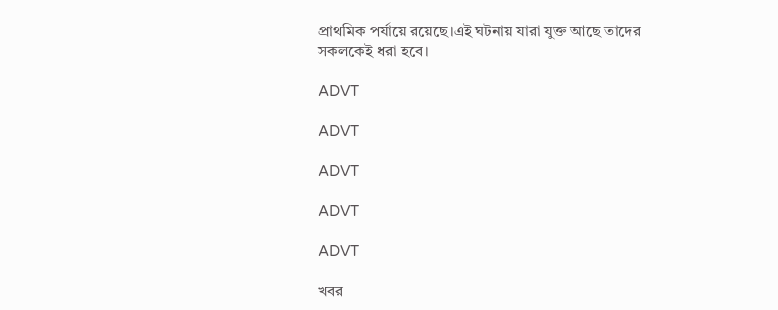প্রাথমিক পর্যায়ে রয়েছে।এই ঘটনায় যারা যুক্ত আছে তাদের সকলকেই ধরা হবে।

ADVT

ADVT

ADVT

ADVT

ADVT

খবর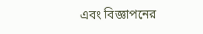এবং বিজ্ঞাপনের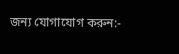জন্য যোগাযোগ করুন:-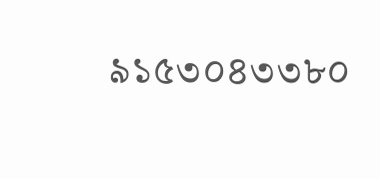৯১৫৩০৪৩৩৮০